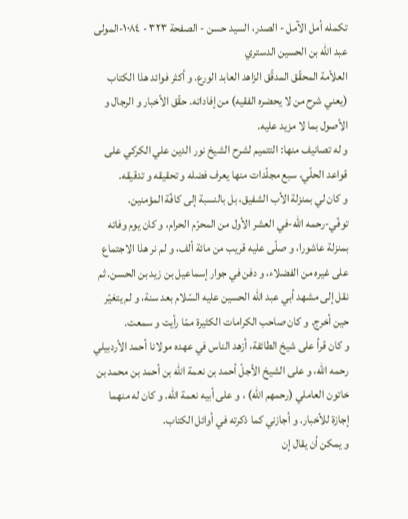تكمله أمل الآمل - الصدر، السيد حسن - الصفحة ٣٢٣ - ١٠٨٤-المولى عبد اللّه بن الحسين الدستري
العلاّمة المحقّق المدقّق الزاهد العابد الورع. و أكثر فوائد هذا الكتاب (يعني شرح من لا يحضره الفقيه) من إفاداته. حقّق الأخبار و الرجال و الأصول بما لا مزيد عليه.
و له تصانيف منها: التتميم لشرح الشيخ نور الدين علي الكركي على قواعد الحلّي، سبع مجلّدات منها يعرف فضله و تحقيقه و تدقيقه.
و كان لي بمنزلة الأب الشفيق، بل بالنسبة إلى كافّة المؤمنين.
توفّي-رحمه اللّه-في العشر الأول من المحرّم الحرام، و كان يوم وفاته بمنزلة عاشورا، و صلّى عليه قريب من مائة ألف، و لم نر هذا الاجتماع على غيره من الفضلاء، و دفن في جوار إسماعيل بن زيد بن الحسن. ثم نقل إلى مشهد أبي عبد اللّه الحسين عليه السّلام بعد سنة، و لم يتغيّر حين أخرج. و كان صاحب الكرامات الكثيرة ممّا رأيت و سمعت.
و كان قرأ على شيخ الطائفة، أزهد الناس في عهده مولانا أحمد الأردبيلي رحمه اللّه، و على الشيخ الأجلّ أحمد بن نعمة اللّه بن أحمد بن محمد بن خاتون العاملي (رحمهم اللّه) ، و على أبيه نعمة اللّه. و كان له منهما إجازة للأخبار. و أجازني كما ذكرته في أوائل الكتاب.
و يمكن أن يقال إن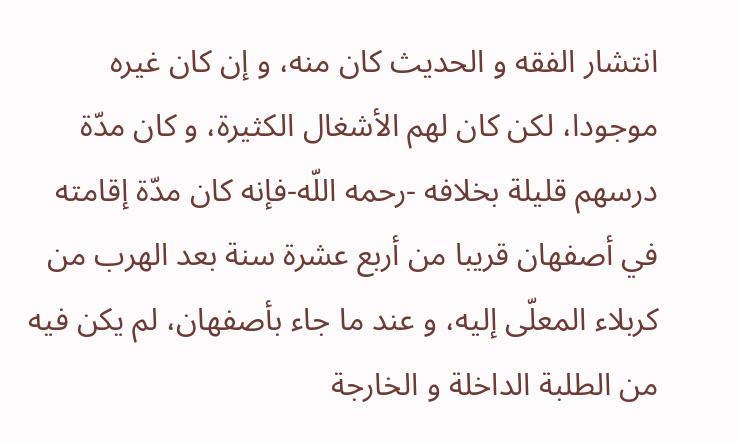انتشار الفقه و الحديث كان منه، و إن كان غيره موجودا، لكن كان لهم الأشغال الكثيرة، و كان مدّة درسهم قليلة بخلافه -رحمه اللّه-فإنه كان مدّة إقامته في أصفهان قريبا من أربع عشرة سنة بعد الهرب من كربلاء المعلّى إليه، و عند ما جاء بأصفهان، لم يكن فيه من الطلبة الداخلة و الخارجة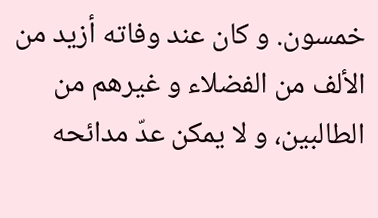خمسون. و كان عند وفاته أزيد من الألف من الفضلاء و غيرهم من الطالبين، و لا يمكن عدّ مدائحه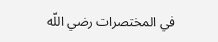في المختصرات رضي اللّه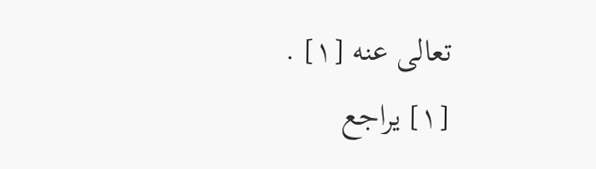تعالى عنه [١] .
[١] يراجع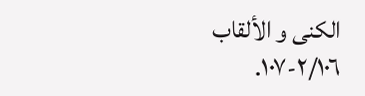الكنى و الألقاب ٢/١٠٦-١٠٧.